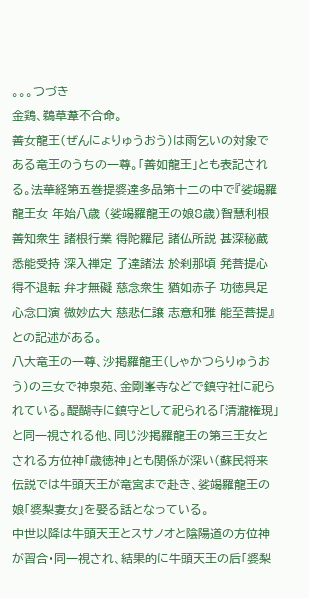。。。つづき
金鶏、鵜草葦不合命。
善女龍王(ぜんにょりゅうおう)は雨乞いの対象である竜王のうちの一尊。「善如龍王」とも表記される。法華経第五巻提婆達多品第十二の中で『娑竭羅龍王女 年始八歳 (娑竭羅龍王の娘8歳)智慧利根 善知衆生 諸根行業 得陀羅尼 諸仏所説 甚深秘蔵 悉能受持 深入禅定 了達諸法 於刹那頃 発菩提心 得不退転 弁才無礙 慈念衆生 猶如赤子 功徳具足 心念口演 微妙広大 慈悲仁譲 志意和雅 能至菩提』との記述がある。
八大竜王の一尊、沙掲羅龍王(しゃかつらりゅうおう)の三女で神泉苑、金剛峯寺などで鎮守社に祀られている。醍醐寺に鎮守として祀られる「清瀧権現」と同一視される他、同じ沙掲羅龍王の第三王女とされる方位神「歳徳神」とも関係が深い(蘇民将来伝説では牛頭天王が竜宮まで赴き、娑竭羅龍王の娘「婆梨妻女」を娶る話となっている。
中世以降は牛頭天王とスサノオと陰陽道の方位神が習合・同一視され、結果的に牛頭天王の后「婆梨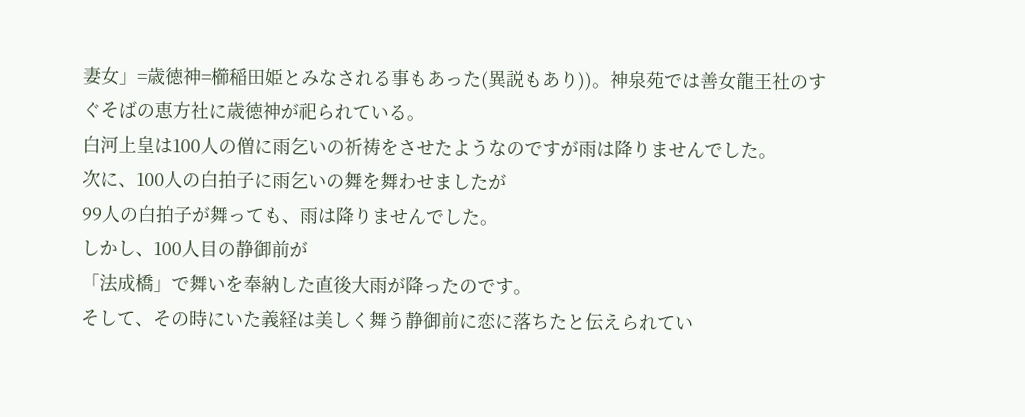妻女」=歳徳神=櫛稲田姫とみなされる事もあった(異説もあり))。神泉苑では善女龍王社のすぐそばの恵方社に歳徳神が祀られている。
白河上皇は100人の僧に雨乞いの祈祷をさせたようなのですが雨は降りませんでした。
次に、100人の白拍子に雨乞いの舞を舞わせましたが
99人の白拍子が舞っても、雨は降りませんでした。
しかし、100人目の静御前が
「法成橋」で舞いを奉納した直後大雨が降ったのです。
そして、その時にいた義経は美しく舞う静御前に恋に落ちたと伝えられてい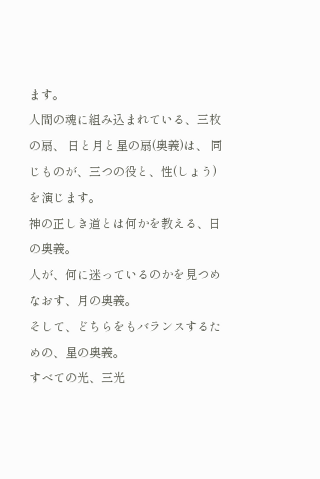ます。
人間の魂に組み込まれている、三枚の扇、 日と月と星の扇(奥義)は、 同じものが、三つの役と、性(しょう)を演じます。
神の正しき道とは何かを教える、日の奥義。
人が、何に迷っているのかを見つめなおす、月の奥義。
そして、どちらをもバランスするための、星の奥義。
すべての光、三光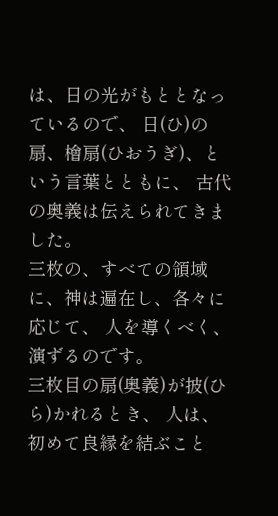は、日の光がもととなっているので、 日(ひ)の扇、檜扇(ひおうぎ)、という言葉とともに、 古代の奥義は伝えられてきました。
三枚の、すべての領域に、神は遍在し、各々に応じて、 人を導くべく、演ずるのです。
三枚目の扇(奥義)が披(ひら)かれるとき、 人は、初めて良縁を結ぶこと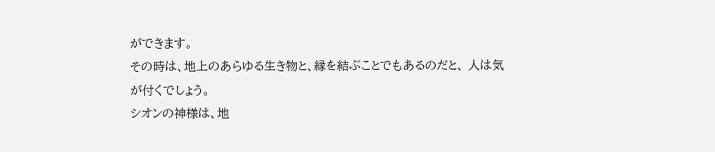ができます。
その時は、地上のあらゆる生き物と、縁を結ぶことでもあるのだと、 人は気が付くでしょう。
シオンの神様は、地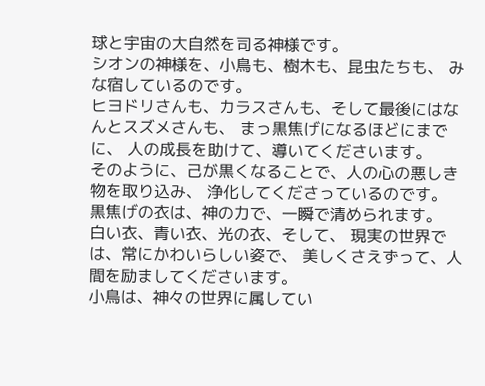球と宇宙の大自然を司る神様です。
シオンの神様を、小鳥も、樹木も、昆虫たちも、 みな宿しているのです。
ヒヨドリさんも、カラスさんも、そして最後にはなんとスズメさんも、 まっ黒焦げになるほどにまでに、 人の成長を助けて、導いてくださいます。
そのように、己が黒くなることで、人の心の悪しき物を取り込み、 浄化してくださっているのです。
黒焦げの衣は、神の力で、一瞬で清められます。
白い衣、青い衣、光の衣、そして、 現実の世界では、常にかわいらしい姿で、 美しくさえずって、人間を励ましてくださいます。
小鳥は、神々の世界に属してい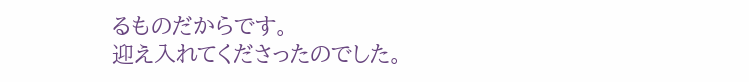るものだからです。
迎え入れてくださったのでした。